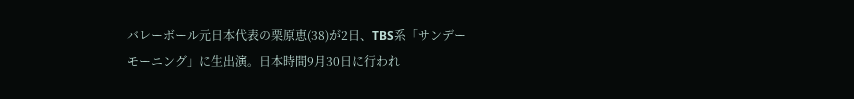バレーボール元日本代表の栗原恵(38)が2日、TBS系「サンデーモーニング」に生出演。日本時間9月30日に行われ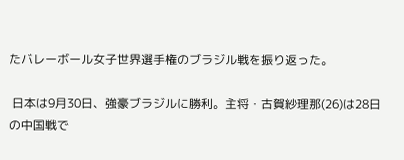たバレーボール女子世界選手権のブラジル戦を振り返った。

 日本は9月30日、強豪ブラジルに勝利。主将・古賀紗理那(26)は28日の中国戦で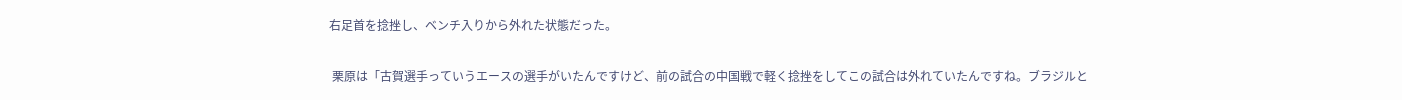右足首を捻挫し、ベンチ入りから外れた状態だった。

 栗原は「古賀選手っていうエースの選手がいたんですけど、前の試合の中国戦で軽く捻挫をしてこの試合は外れていたんですね。ブラジルと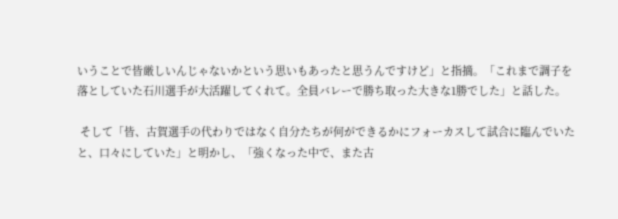いうことで皆厳しいんじゃないかという思いもあったと思うんですけど」と指摘。「これまで調子を落としていた石川選手が大活躍してくれて。全員バレーで勝ち取った大きな1勝でした」と話した。

 そして「皆、古賀選手の代わりではなく自分たちが何ができるかにフォーカスして試合に臨んでいたと、口々にしていた」と明かし、「強くなった中で、また古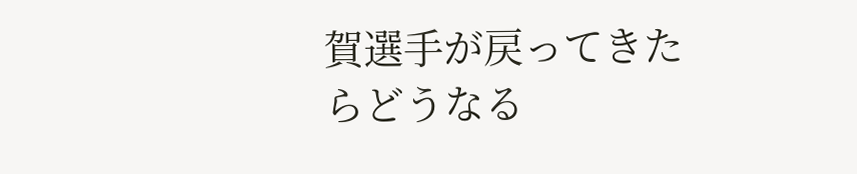賀選手が戻ってきたらどうなる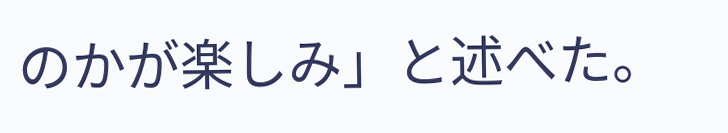のかが楽しみ」と述べた。